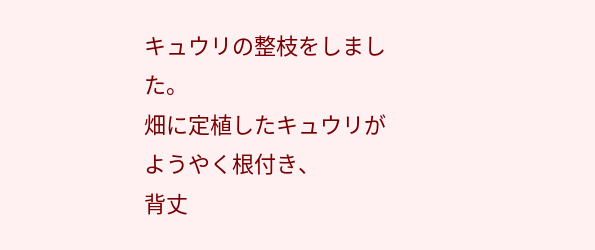キュウリの整枝をしました。
畑に定植したキュウリがようやく根付き、
背丈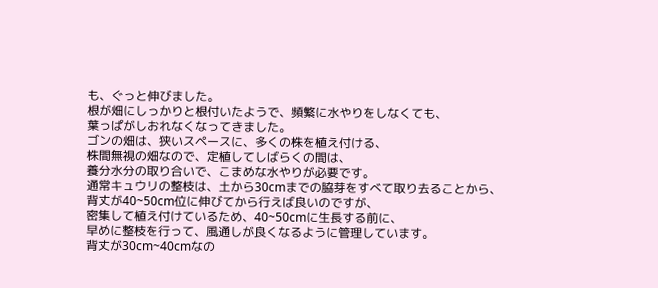も、ぐっと伸びました。
根が畑にしっかりと根付いたようで、頻繁に水やりをしなくても、
葉っぱがしおれなくなってきました。
ゴンの畑は、狭いスペースに、多くの株を植え付ける、
株間無視の畑なので、定植してしばらくの間は、
養分水分の取り合いで、こまめな水やりが必要です。
通常キュウリの整枝は、土から30cmまでの脇芽をすべて取り去ることから、
背丈が40~50cm位に伸びてから行えば良いのですが、
密集して植え付けているため、40~50cmに生長する前に、
早めに整枝を行って、風通しが良くなるように管理しています。
背丈が30cm~40cmなの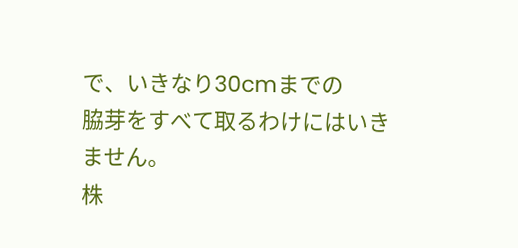で、いきなり30cmまでの
脇芽をすべて取るわけにはいきません。
株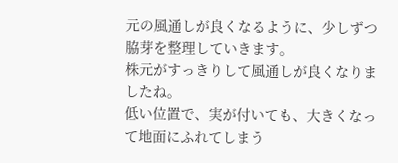元の風通しが良くなるように、少しずつ脇芽を整理していきます。
株元がすっきりして風通しが良くなりましたね。
低い位置で、実が付いても、大きくなって地面にふれてしまう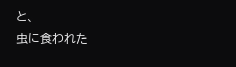と、
虫に食われた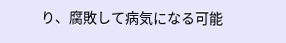り、腐敗して病気になる可能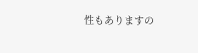性もありますの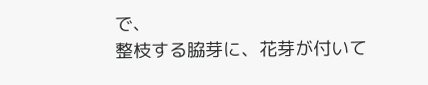で、
整枝する脇芽に、花芽が付いて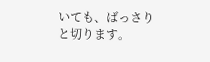いても、ばっさりと切ります。